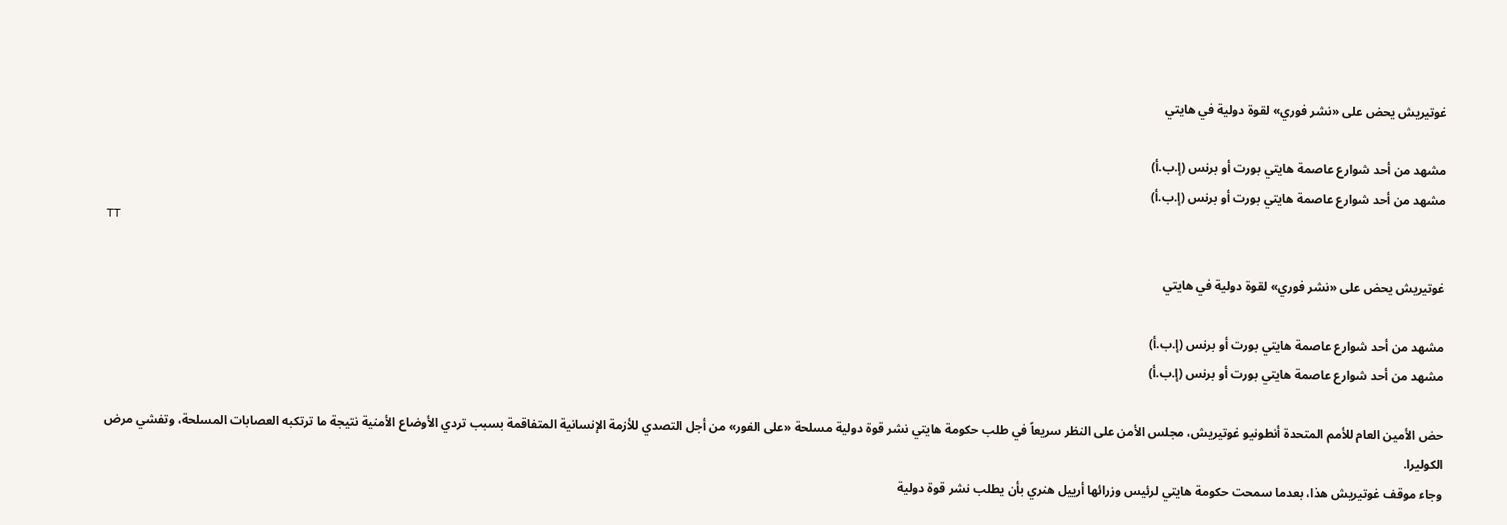غوتيريش يحض على «نشر فوري» لقوة دولية في هايتي

مشهد من أحد شوارع عاصمة هايتي بورت أو برنس (إ.ب.أ)
مشهد من أحد شوارع عاصمة هايتي بورت أو برنس (إ.ب.أ)
TT

غوتيريش يحض على «نشر فوري» لقوة دولية في هايتي

مشهد من أحد شوارع عاصمة هايتي بورت أو برنس (إ.ب.أ)
مشهد من أحد شوارع عاصمة هايتي بورت أو برنس (إ.ب.أ)

حض الأمين العام للأمم المتحدة أنطونيو غوتيريش، مجلس الأمن على النظر سريعاً في طلب حكومة هايتي نشر قوة دولية مسلحة «على الفور» من أجل التصدي للأزمة الإنسانية المتفاقمة بسبب تردي الأوضاع الأمنية نتيجة ما ترتكبه العصابات المسلحة، وتفشي مرض الكوليرا.
وجاء موقف غوتيريش هذا، بعدما سمحت حكومة هايتي لرئيس وزرائها أرييل هنري بأن يطلب نشر قوة دولية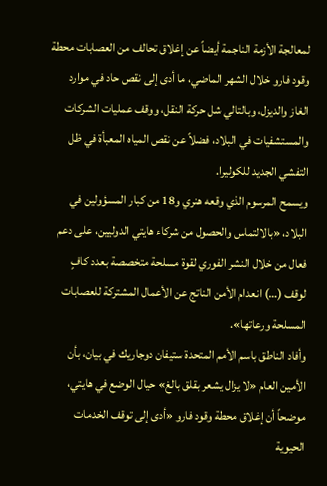لمعالجة الأزمة الناجمة أيضاً عن إغلاق تحالف من العصابات محطة وقود فارو خلال الشهر الماضي، ما أدى إلى نقص حاد في موارد الغاز والديزل، وبالتالي شل حركة النقل، ووقف عمليات الشركات والمستشفيات في البلاد، فضلاً عن نقص المياه المعبأة في ظل التفشي الجديد للكوليرا.
ويسمح المرسوم الذي وقعه هنري و18 من كبار المسؤولين في البلاد، «بالالتماس والحصول من شركاء هايتي الدوليين، على دعم فعال من خلال النشر الفوري لقوة مسلحة متخصصة بعدد كافٍ لوقف (…) انعدام الأمن الناتج عن الأعمال المشتركة للعصابات المسلحة ورعاتها».
وأفاد الناطق باسم الأمم المتحدة ستيفان دوجاريك في بيان، بأن الأمين العام «لا يزال يشعر بقلق بالغ» حيال الوضع في هايتي، موضحاً أن إغلاق محطة وقود فارو «أدى إلى توقف الخدمات الحيوية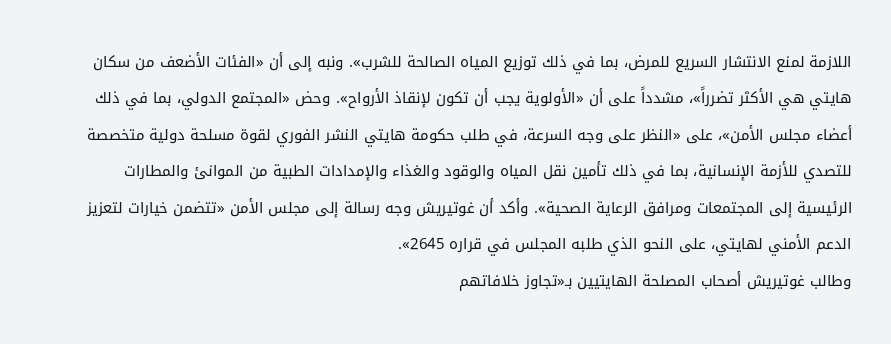اللازمة لمنع الانتشار السريع للمرض، بما في ذلك توزيع المياه الصالحة للشرب». ونبه إلى أن «الفئات الأضعف من سكان هايتي هي الأكثر تضرراً»، مشدداً على أن «الأولوية يجب أن تكون لإنقاذ الأرواح». وحض «المجتمع الدولي، بما في ذلك أعضاء مجلس الأمن»، على «النظر على وجه السرعة، في طلب حكومة هايتي النشر الفوري لقوة مسلحة دولية متخصصة للتصدي للأزمة الإنسانية، بما في ذلك تأمين نقل المياه والوقود والغذاء والإمدادات الطبية من الموانئ والمطارات الرئيسية إلى المجتمعات ومرافق الرعاية الصحية». وأكد أن غوتيريش وجه رسالة إلى مجلس الأمن «تتضمن خيارات لتعزيز الدعم الأمني لهايتي، على النحو الذي طلبه المجلس في قراره 2645».
وطالب غوتيريش أصحاب المصلحة الهايتيين بـ«تجاوز خلافاتهم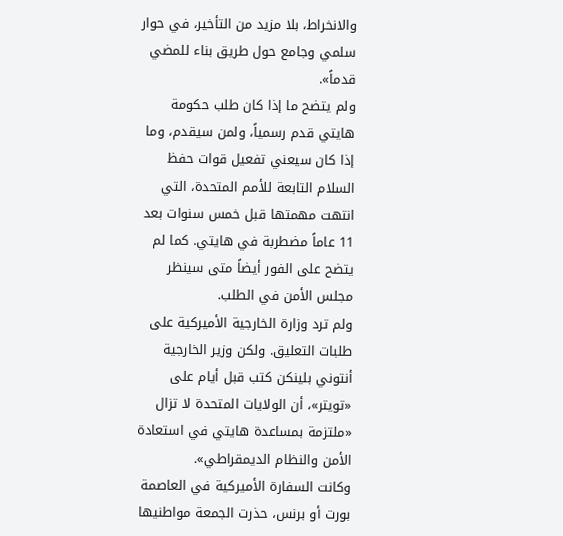والانخراط، بلا مزيد من التأخير، في حوار سلمي وجامع حول طريق بناء للمضي قدماً».
ولم يتضح ما إذا كان طلب حكومة هايتي قدم رسمياً، ولمن سيقدم، وما إذا كان سيعني تفعيل قوات حفظ السلام التابعة للأمم المتحدة، التي انتهت مهمتها قبل خمس سنوات بعد 11 عاماً مضطربة في هايتي. كما لم يتضح على الفور أيضاً متى سينظر مجلس الأمن في الطلب.
ولم ترد وزارة الخارجية الأميركية على طلبات التعليق. ولكن وزير الخارجية أنتوني بلينكن كتب قبل أيام على «تويتر»، أن الولايات المتحدة لا تزال «ملتزمة بمساعدة هايتي في استعادة الأمن والنظام الديمقراطي».
وكانت السفارة الأميركية في العاصمة بورت أو برنس، حذرت الجمعة مواطنيها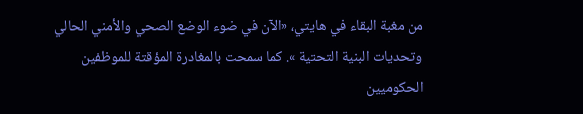من مغبة البقاء في هايتي، «الآن في ضوء الوضع الصحي والأمني الحالي وتحديات البنية التحتية ». كما سمحت بالمغادرة المؤقتة للموظفين الحكوميين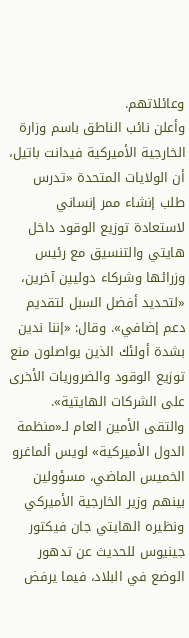وعائلاتهم.
وأعلن نائب الناطق باسم وزارة الخارجية الأميركية فيدانت باتيل، أن الولايات المتحدة «تدرس طلب إنشاء ممر إنساني لاستعادة توزيع الوقود داخل هايتي والتنسيق مع رئيس وزرائها وشركاء دوليين آخرين، «لتحديد أفضل السبل لتقديم دعم إضافي». وقال: «إننا ندين بشدة أولئك الذين يواصلون منع توزيع الوقود والضروريات الأخرى على الشركات الهايتية».
والتقى الأمين العام لـ«منظمة الدول الأميركية» لويس ألماغرو الخميس الماضي، مسؤولين بينهم وزير الخارجية الأميركي ونظيره الهايتي جان فيكتور جينيوس للحديث عن تدهور الوضع في البلاد، فيما يرفض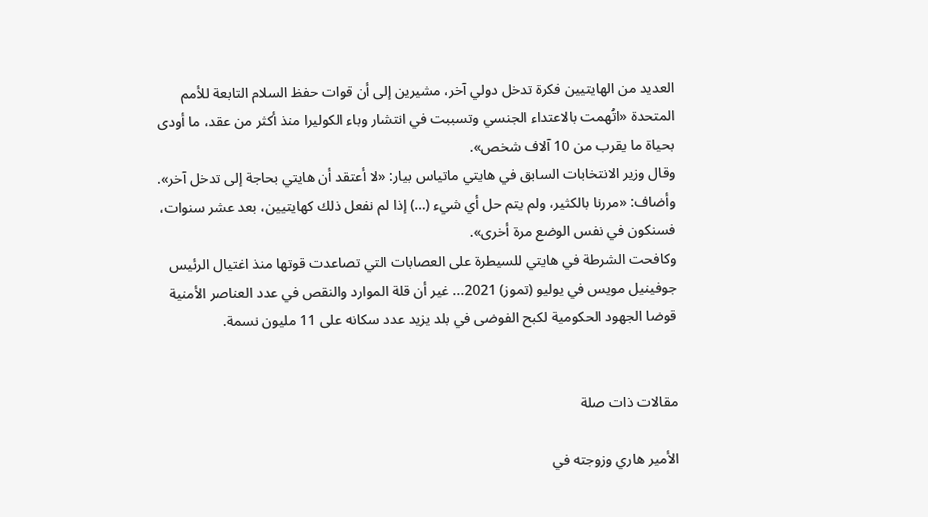العديد من الهايتيين فكرة تدخل دولي آخر، مشيرين إلى أن قوات حفظ السلام التابعة للأمم المتحدة «اتُهمت بالاعتداء الجنسي وتسببت في انتشار وباء الكوليرا منذ أكثر من عقد، ما أودى بحياة ما يقرب من 10 آلاف شخص».
وقال وزير الانتخابات السابق في هايتي ماتياس بيار: «لا أعتقد أن هايتي بحاجة إلى تدخل آخر». وأضاف: «مررنا بالكثير، ولم يتم حل أي شيء (…) إذا لم نفعل ذلك كهايتيين، بعد عشر سنوات، فسنكون في نفس الوضع مرة أخرى».
وكافحت الشرطة في هايتي للسيطرة على العصابات التي تصاعدت قوتها منذ اغتيال الرئيس جوفينيل مويس في يوليو (تموز) 2021... غير أن قلة الموارد والنقص في عدد العناصر الأمنية قوضا الجهود الحكومية لكبح الفوضى في بلد يزيد عدد سكانه على 11 مليون نسمة.


مقالات ذات صلة

الأمير هاري وزوجته في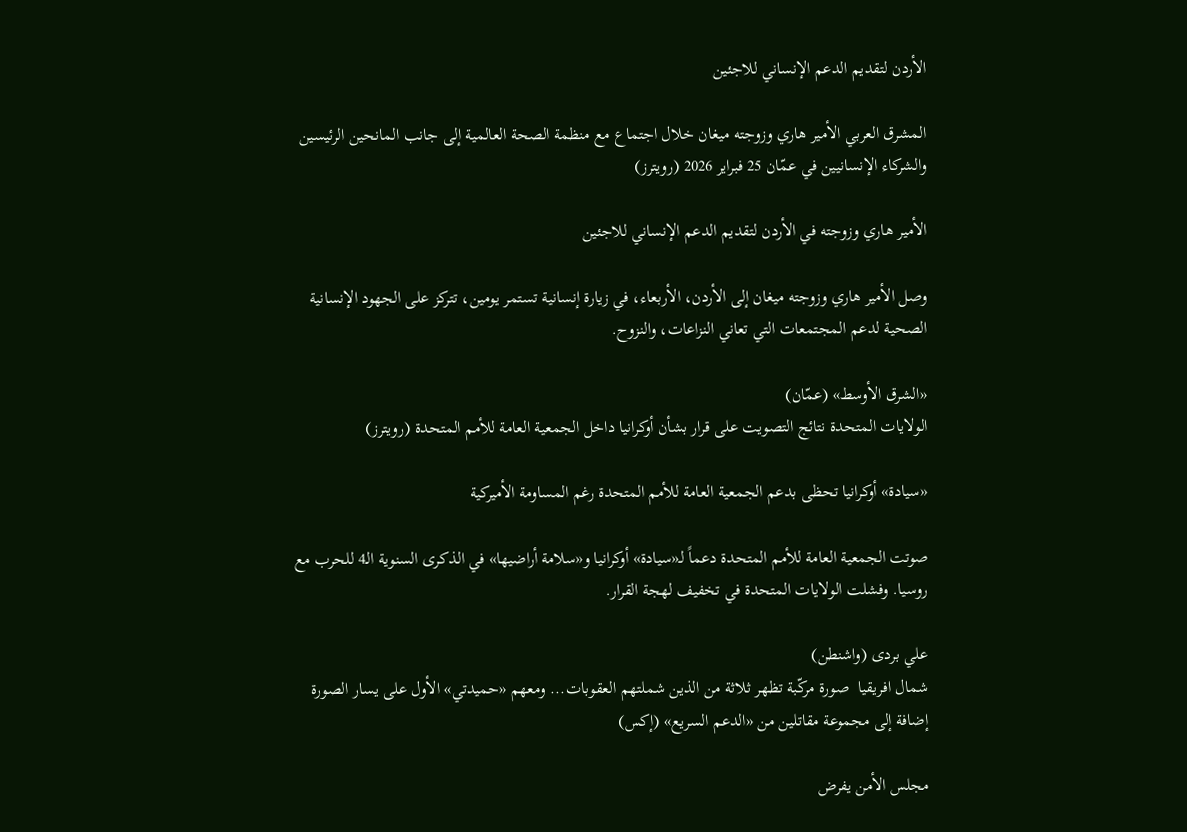الأردن لتقديم الدعم الإنساني للاجئين

المشرق العربي الأمير هاري وزوجته ميغان خلال اجتماع مع منظمة الصحة العالمية إلى جانب المانحين الرئيسين والشركاء الإنسانيين في عمّان 25 فبراير 2026 (رويترز)

الأمير هاري وزوجته في الأردن لتقديم الدعم الإنساني للاجئين

وصل الأمير هاري وزوجته ميغان إلى الأردن، الأربعاء، في زيارة إنسانية تستمر يومين، تتركز على الجهود الإنسانية الصحية لدعم المجتمعات التي تعاني النزاعات، والنزوح.

«الشرق الأوسط» (عمّان)
الولايات المتحدة نتائج التصويت على قرار بشأن أوكرانيا داخل الجمعية العامة للأمم المتحدة (رويترز)

«سيادة» أوكرانيا تحظى بدعم الجمعية العامة للأمم المتحدة رغم المساومة الأميركية

صوتت الجمعية العامة للأمم المتحدة دعماً لـ«سيادة» أوكرانيا و«سلامة أراضيها» في الذكرى السنوية الـ4 للحرب مع روسيا. وفشلت الولايات المتحدة في تخفيف لهجة القرار.

علي بردى (واشنطن)
شمال افريقيا  صورة مركّبة تظهر ثلاثة من الذين شملتهم العقوبات... ومعهم «حميدتي» الأول على يسار الصورة إضافة إلى مجموعة مقاتلين من «الدعم السريع» (إكس)

مجلس الأمن يفرض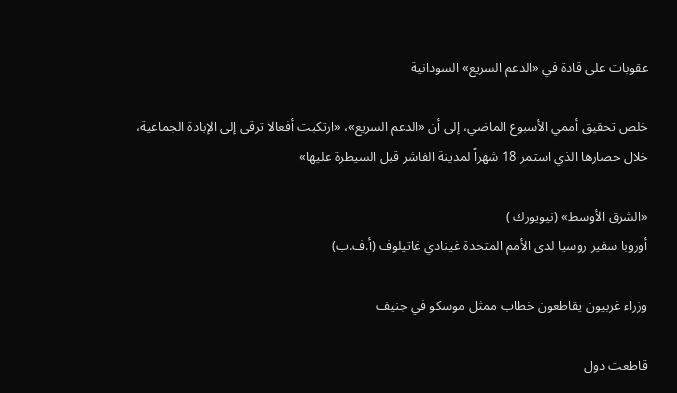عقوبات على قادة في «الدعم السريع» السودانية

خلص تحقيق أممي الأسبوع الماضي، إلى أن «الدعم السريع»، «ارتكبت أفعالا ترقى إلى الإبادة الجماعية، خلال حصارها الذي استمر 18 شهراً لمدينة الفاشر قبل السيطرة عليها»

«الشرق الأوسط» (نيويورك )
أوروبا سفير روسيا لدى الأمم المتحدة غينادي غاتيلوف (أ.ف.ب)

وزراء غربيون يقاطعون خطاب ممثل موسكو في جنيف

قاطعت دول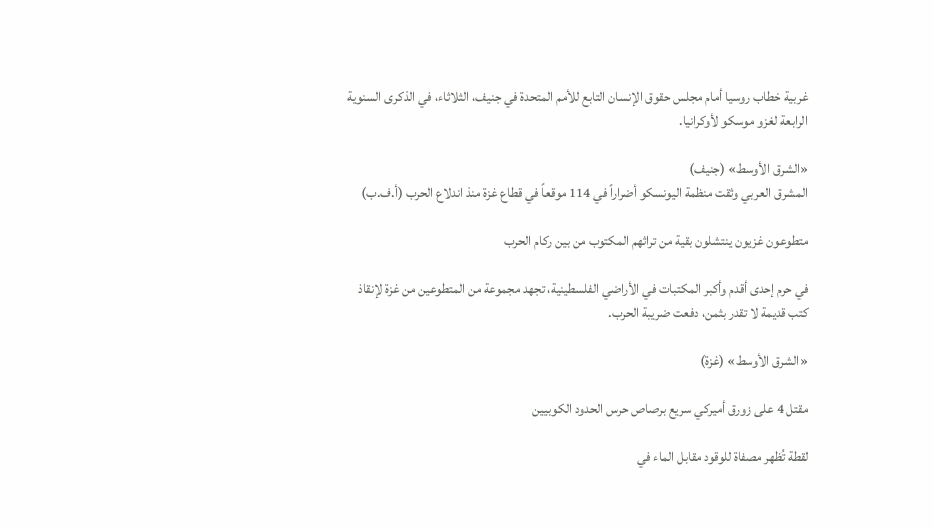غربية خطاب روسيا أمام مجلس حقوق الإنسان التابع للأمم المتحدة في جنيف، الثلاثاء، في الذكرى السنوية الرابعة لغزو موسكو لأوكرانيا.

«الشرق الأوسط» (جنيف)
المشرق العربي وثقت منظمة اليونسكو أضراراً في 114 موقعاً في قطاع غزة منذ اندلاع الحرب (أ.ف.ب)

متطوعون غزيون ينتشلون بقية من تراثهم المكتوب من بين ركام الحرب

في حرم إحدى أقدم وأكبر المكتبات في الأراضي الفلسطينية، تجهد مجموعة من المتطوعين من غزة لإنقاذ كتب قديمة لا تقدر بثمن، دفعت ضريبة الحرب.

«الشرق الأوسط» (غزة)

مقتل 4 على زورق أميركي سريع برصاص حرس الحدود الكوبيين

لقطة تُظهر مصفاة للوقود مقابل الماء في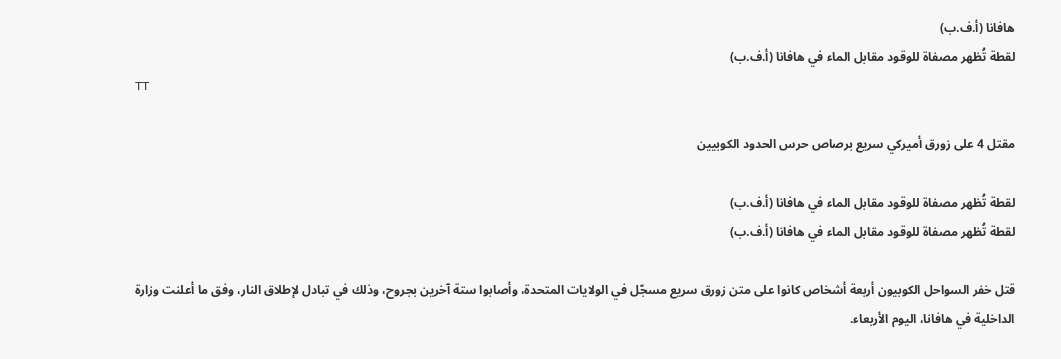هافانا (أ.ف.ب)
لقطة تُظهر مصفاة للوقود مقابل الماء في هافانا (أ.ف.ب)
TT

مقتل 4 على زورق أميركي سريع برصاص حرس الحدود الكوبيين

لقطة تُظهر مصفاة للوقود مقابل الماء في هافانا (أ.ف.ب)
لقطة تُظهر مصفاة للوقود مقابل الماء في هافانا (أ.ف.ب)

قتل خفر السواحل الكوبيون أربعة أشخاص كانوا على متن زورق سريع مسجّل في الولايات المتحدة، وأصابوا ستة آخرين بجروح، وذلك في تبادل لإطلاق النار، وفق ما أعلنت وزارة الداخلية في هافانا، اليوم الأربعاء.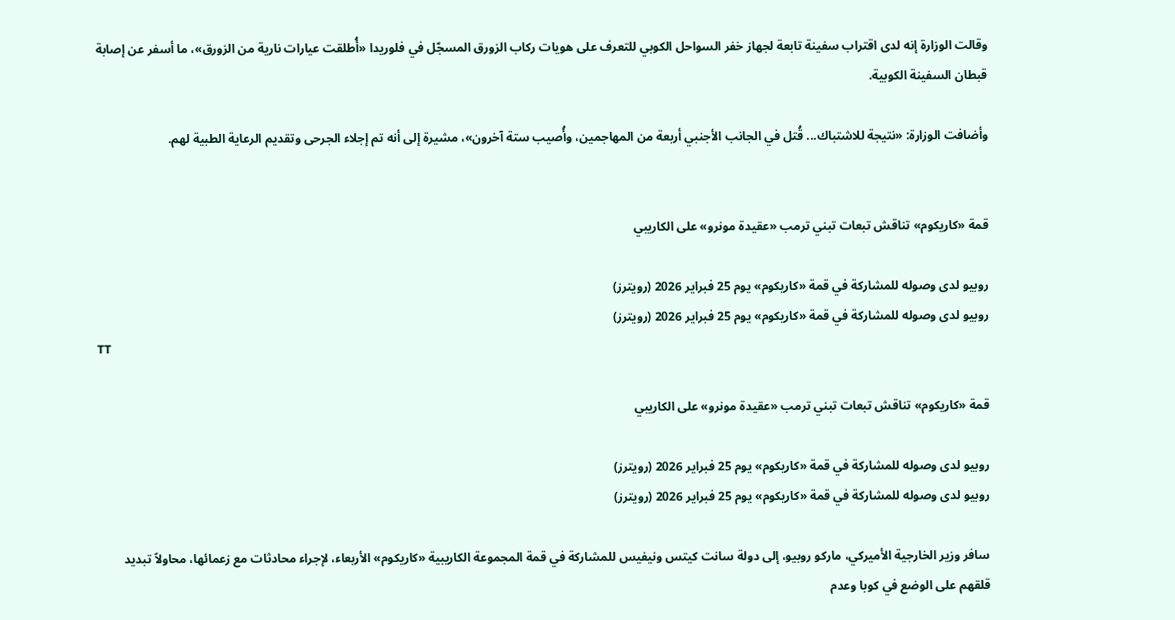وقالت الوزارة إنه لدى اقتراب سفينة تابعة لجهاز خفر السواحل الكوبي للتعرف على هويات ركاب الزورق المسجّل في فلوريدا «أُطلقت عيارات نارية من الزورق»، ما أسفر عن إصابة قبطان السفينة الكوبية.

وأضافت الوزارة: «نتيجة للاشتباك... قُتل في الجانب الأجنبي أربعة من المهاجمين، وأُصيب ستة آخرون»، مشيرة إلى أنه تم إجلاء الجرحى وتقديم الرعاية الطبية لهم.


قمة «كاريكوم» تناقش تبعات تبني ترمب «عقيدة مونرو» على الكاريبي

روبيو لدى وصوله للمشاركة في قمة «كاريكوم» يوم 25 فبراير 2026 (رويترز)
روبيو لدى وصوله للمشاركة في قمة «كاريكوم» يوم 25 فبراير 2026 (رويترز)
TT

قمة «كاريكوم» تناقش تبعات تبني ترمب «عقيدة مونرو» على الكاريبي

روبيو لدى وصوله للمشاركة في قمة «كاريكوم» يوم 25 فبراير 2026 (رويترز)
روبيو لدى وصوله للمشاركة في قمة «كاريكوم» يوم 25 فبراير 2026 (رويترز)

سافر وزير الخارجية الأميركي، ماركو روبيو، إلى دولة سانت كيتس ونيفيس للمشاركة في قمة المجموعة الكاريبية «كاريكوم» الأربعاء، لإجراء محادثات مع زعمائها، محاولاً تبديد قلقهم على الوضع في كوبا وعدم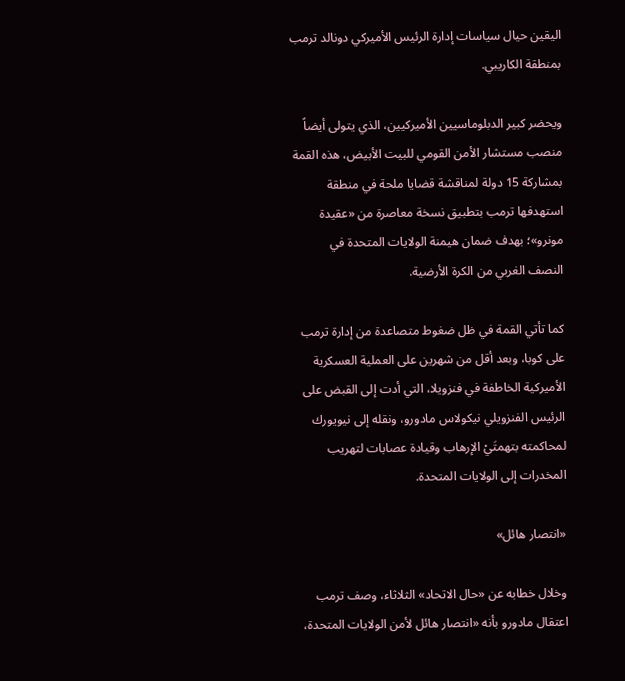اليقين حيال سياسات إدارة الرئيس الأميركي دونالد ترمب بمنطقة الكاريبي.

ويحضر كبير الدبلوماسيين الأميركيين، الذي يتولى أيضاً منصب مستشار الأمن القومي للبيت الأبيض، هذه القمة بمشاركة 15 دولة لمناقشة قضايا ملحة في منطقة استهدفها ترمب بتطبيق نسخة معاصرة من «عقيدة مونرو»؛ بهدف ضمان هيمنة الولايات المتحدة في النصف الغربي من الكرة الأرضية.

كما تأتي القمة في ظل ضغوط متصاعدة من إدارة ترمب على كوبا، وبعد أقل من شهرين على العملية العسكرية الأميركية الخاطفة في فنزويلا، التي أدت إلى القبض على الرئيس الفنزويلي نيكولاس مادورو، ونقله إلى نيويورك لمحاكمته بتهمتَيْ الإرهاب وقيادة عصابات لتهريب المخدرات إلى الولايات المتحدة.

«انتصار هائل»

وخلال خطابه عن «حال الاتحاد» الثلاثاء، وصف ترمب اعتقال مادورو بأنه «انتصار هائل لأمن الولايات المتحدة،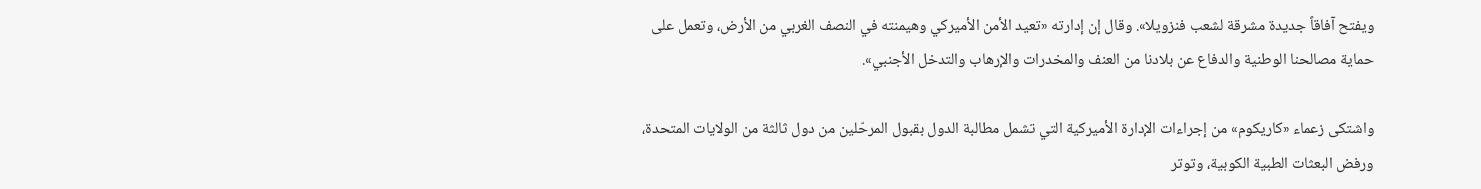ويفتح آفاقاً جديدة مشرقة لشعب فنزويلا». وقال إن إدارته «تعيد الأمن الأميركي وهيمنته في النصف الغربي من الأرض، وتعمل على حماية مصالحنا الوطنية والدفاع عن بلادنا من العنف والمخدرات والإرهاب والتدخل الأجنبي».

واشتكى زعماء «كاريكوم» من إجراءات الإدارة الأميركية التي تشمل مطالبة الدول بقبول المرحّلين من دول ثالثة من الولايات المتحدة، ورفض البعثات الطبية الكوبية، وتوتر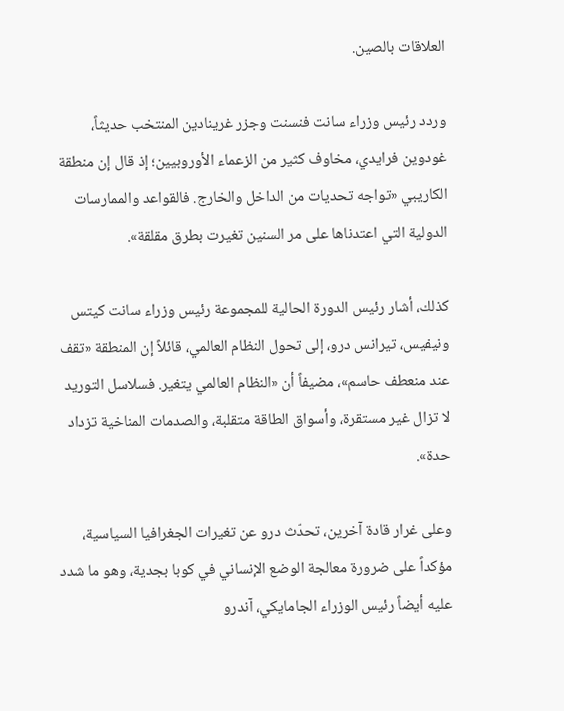العلاقات بالصين.

وردد رئيس وزراء سانت فنسنت وجزر غرينادين المنتخب حديثاً، غودوين فرايدي، مخاوف كثير من الزعماء الأوروبيين؛ إذ قال إن منطقة الكاريبي «تواجه تحديات من الداخل والخارج. فالقواعد والممارسات الدولية التي اعتدناها على مر السنين تغيرت بطرق مقلقة».

كذلك، أشار رئيس الدورة الحالية للمجموعة رئيس وزراء سانت كيتس ونيفيس، تيرانس درو، إلى تحول النظام العالمي، قائلاً إن المنطقة «تقف عند منعطف حاسم»، مضيفاً أن «النظام العالمي يتغير. فسلاسل التوريد لا تزال غير مستقرة، وأسواق الطاقة متقلبة، والصدمات المناخية تزداد حدة».

وعلى غرار قادة آخرين، تحدّث درو عن تغيرات الجغرافيا السياسية، مؤكداً على ضرورة معالجة الوضع الإنساني في كوبا بجدية، وهو ما شدد عليه أيضاً رئيس الوزراء الجامايكي، آندرو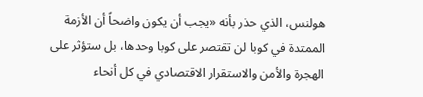هولنس، الذي حذر بأنه «يجب أن يكون واضحاً أن الأزمة الممتدة في كوبا لن تقتصر على كوبا وحدها، بل ستؤثر على الهجرة والأمن والاستقرار الاقتصادي في كل أنحاء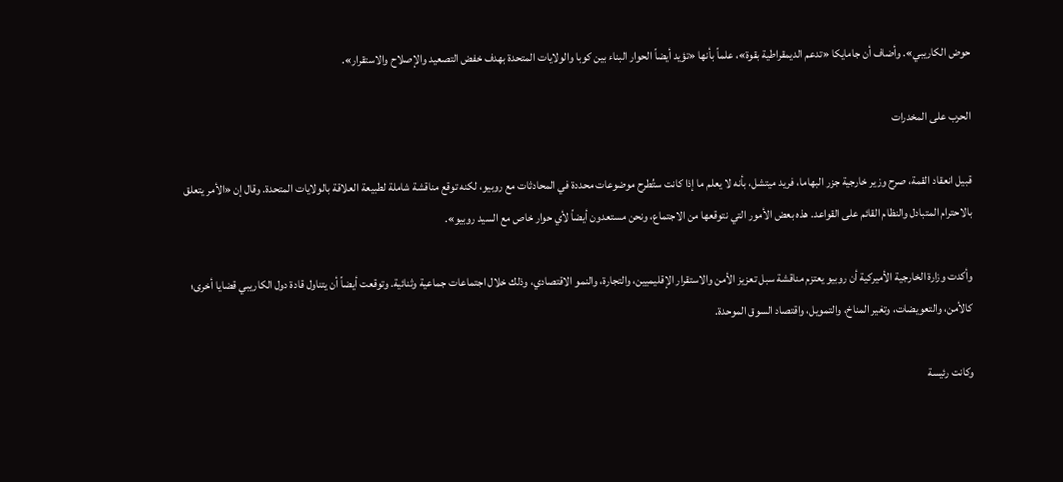حوض الكاريبي». وأضاف أن جامايكا «تدعم الديمقراطية بقوة»، علماً بأنها «تؤيد أيضاً الحوار البناء بين كوبا والولايات المتحدة بهدف خفض التصعيد والإصلاح والاستقرار».

الحرب على المخدرات

قبيل انعقاد القمة، صرح وزير خارجية جزر البهاما، فريد ميتشل، بأنه لا يعلم ما إذا كانت ستُطرح موضوعات محددة في المحادثات مع روبيو، لكنه توقع مناقشة شاملة لطبيعة العلاقة بالولايات المتحدة. وقال إن «الأمر يتعلق بالاحترام المتبادل والنظام القائم على القواعد. هذه بعض الأمور التي نتوقعها من الاجتماع، ونحن مستعدون أيضاً لأي حوار خاص مع السيد روبيو».

وأكدت وزارة الخارجية الأميركية أن روبيو يعتزم مناقشة سبل تعزيز الأمن والاستقرار الإقليميين، والتجارة، والنمو الاقتصادي، وذلك خلال اجتماعات جماعية وثنائية. وتوقعت أيضاً أن يتناول قادة دول الكاريبي قضايا أخرى؛ كالأمن، والتعويضات، وتغير المناخ، والتمويل، واقتصاد السوق الموحدة.

وكانت رئيسة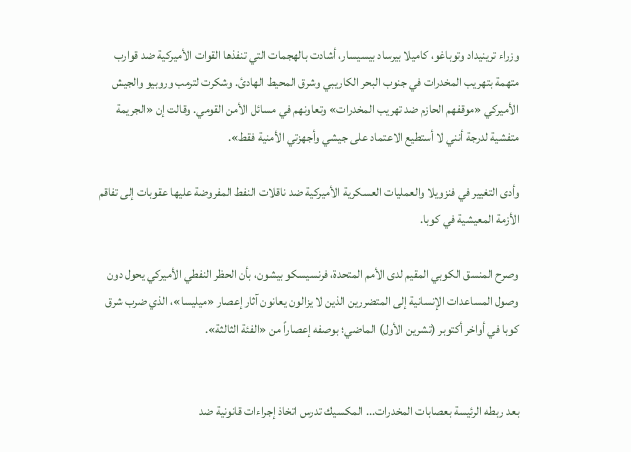وزراء ترينيداد وتوباغو، كاميلا بيرساد بيسيسار، أشادت بالهجمات التي تنفذها القوات الأميركية ضد قوارب متهمة بتهريب المخدرات في جنوب البحر الكاريبي وشرق المحيط الهادئ. وشكرت لترمب وروبيو والجيش الأميركي «موقفهم الحازم ضد تهريب المخدرات» وتعاونهم في مسائل الأمن القومي. وقالت إن «الجريمة متفشية لدرجة أنني لا أستطيع الاعتماد على جيشي وأجهزتي الأمنية فقط».

وأدى التغيير في فنزويلا والعمليات العسكرية الأميركية ضد ناقلات النفط المفروضة عليها عقوبات إلى تفاقم الأزمة المعيشية في كوبا.

وصرح المنسق الكوبي المقيم لدى الأمم المتحدة، فرنسيسكو بيشون، بأن الحظر النفطي الأميركي يحول دون وصول المساعدات الإنسانية إلى المتضررين الذين لا يزالون يعانون آثار إعصار «ميليسا»، الذي ضرب شرق كوبا في أواخر أكتوبر (تشرين الأول) الماضي؛ بوصفه إعصاراً من «الفئة الثالثة».


بعد ربطه الرئيسة بعصابات المخدرات... المكسيك تدرس اتخاذ إجراءات قانونية ضد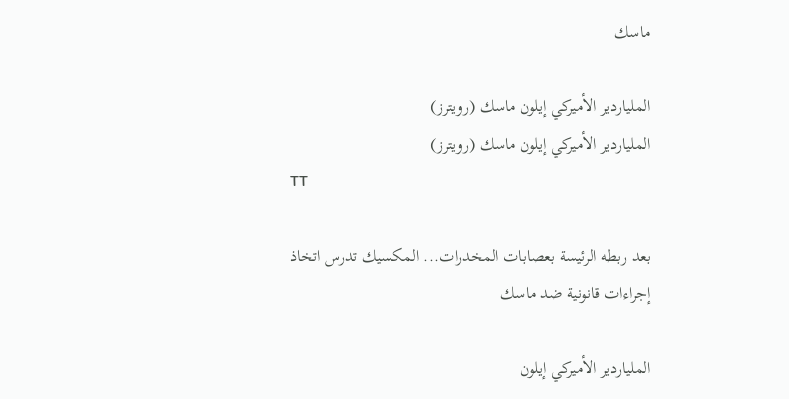ماسك

الملياردير الأميركي إيلون ماسك (رويترز)
الملياردير الأميركي إيلون ماسك (رويترز)
TT

بعد ربطه الرئيسة بعصابات المخدرات... المكسيك تدرس اتخاذ إجراءات قانونية ضد ماسك

الملياردير الأميركي إيلون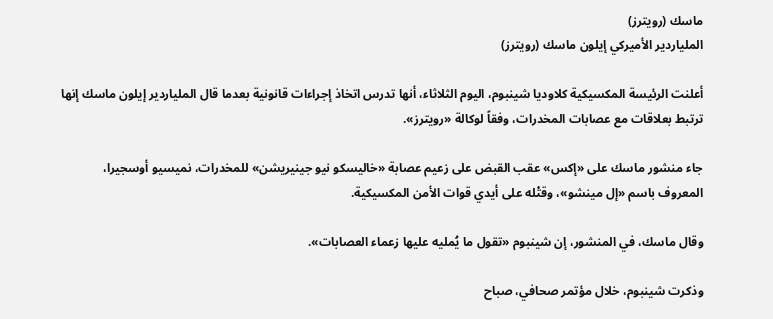ماسك (رويترز)
الملياردير الأميركي إيلون ماسك (رويترز)

أعلنت الرئيسة المكسيكية كلاوديا شينبوم، اليوم الثلاثاء، أنها تدرس اتخاذ إجراءات قانونية بعدما قال الملياردير ‌إيلون ماسك ‌إنها ترتبط ‌بعلاقات مع عصابات المخدرات، وفقاً لوكالة «رويترز».

جاء منشور ماسك على «إكس» عقب القبض على زعيم عصابة «خاليسكو نيو جينيريشن» للمخدرات، ‌نميسيو ‌أوسجيرا، المعروف ‌باسم «إل مينشو»، وقتْله ‌على أيدي قوات الأمن المكسيكية.

وقال ماسك، في المنشور، ‌إن شينبوم «تقول ما يُمليه عليها زعماء العصابات».

وذكرت شينبوم، خلال مؤتمر صحافي، صباح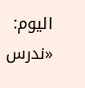اليوم: «ندرس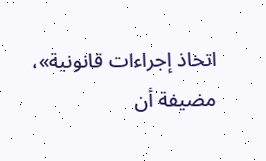اتخاذ إجراءات قانونية»، مضيفة أن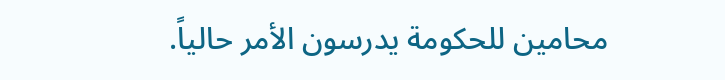محامين للحكومة يدرسون الأمر حالياً.